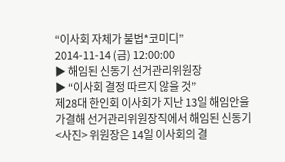“이사회 자체가 불법*코미디”
2014-11-14 (금) 12:00:00
▶ 해임된 신동기 선거관리위원장
▶ “이사회 결정 따르지 않을 것”
제28대 한인회 이사회가 지난 13일 해임안을 가결해 선거관리위원장직에서 해임된 신동기<사진> 위원장은 14일 이사회의 결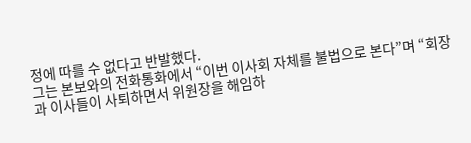정에 따를 수 없다고 반발했다.
그는 본보와의 전화통화에서 “이번 이사회 자체를 불법으로 본다”며 “회장과 이사들이 사퇴하면서 위원장을 해임하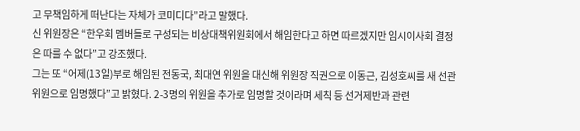고 무책임하게 떠난다는 자체가 코미디다”라고 말했다.
신 위원장은 “한우회 멤버들로 구성되는 비상대책위원회에서 해임한다고 하면 따르겠지만 임시이사회 결정은 따를 수 없다”고 강조했다.
그는 또 “어제(13일)부로 해임된 전동국, 최대연 위원을 대신해 위원장 직권으로 이동근, 김성호씨를 새 선관위원으로 임명했다”고 밝혔다. 2-3명의 위원을 추가로 임명할 것이라며 세칙 등 선거제반과 관련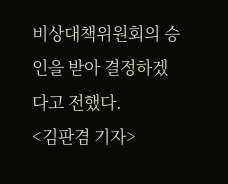비상대책위원회의 승인을 받아 결정하겠다고 전했다.
<김판겸 기자>